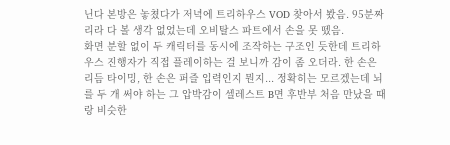닌다 본방은 놓쳤다가 저녁에 트리하우스 VOD 찾아서 봤음. 95분짜리라 다 볼 생각 없었는데 오비탈스 파트에서 손을 못 뗐음.
화면 분할 없이 두 캐릭터를 동시에 조작하는 구조인 듯한데 트리하우스 진행자가 직접 플레이하는 걸 보니까 감이 좀 오더라. 한 손은 리듬 타이밍, 한 손은 퍼즐 입력인지 뭔지... 정확히는 모르겠는데 뇌를 두 개 써야 하는 그 압박감이 셀레스트 B면 후반부 처음 만났을 때랑 비슷한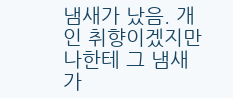냄새가 났음. 개인 취향이겠지만 나한테 그 냄새가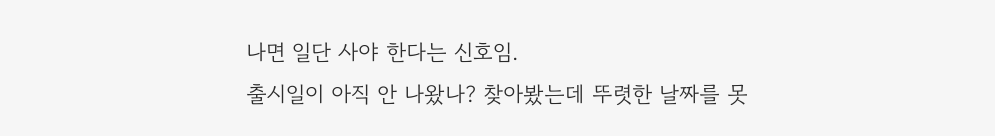나면 일단 사야 한다는 신호임.
출시일이 아직 안 나왔나? 찾아봤는데 뚜렷한 날짜를 못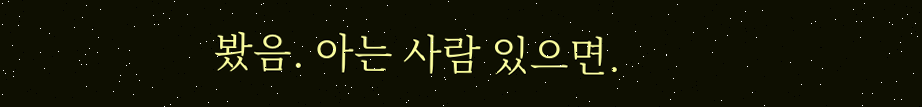봤음. 아는 사람 있으면.